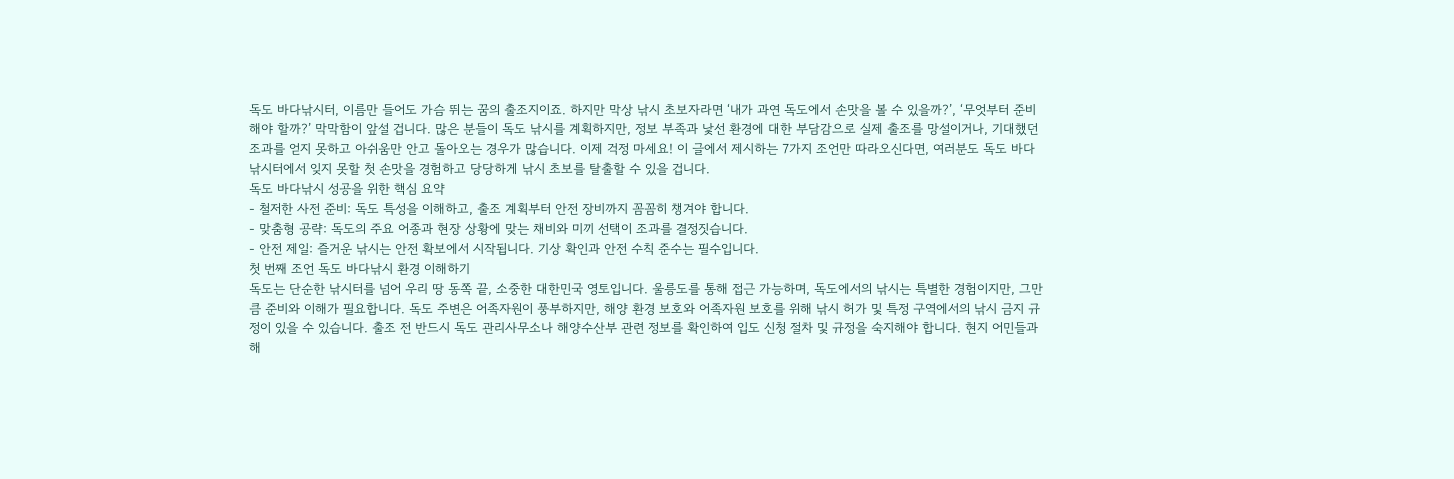독도 바다낚시터, 이름만 들어도 가슴 뛰는 꿈의 출조지이죠. 하지만 막상 낚시 초보자라면 ‘내가 과연 독도에서 손맛을 볼 수 있을까?’, ‘무엇부터 준비해야 할까?’ 막막함이 앞설 겁니다. 많은 분들이 독도 낚시를 계획하지만, 정보 부족과 낯선 환경에 대한 부담감으로 실제 출조를 망설이거나, 기대했던 조과를 얻지 못하고 아쉬움만 안고 돌아오는 경우가 많습니다. 이제 걱정 마세요! 이 글에서 제시하는 7가지 조언만 따라오신다면, 여러분도 독도 바다낚시터에서 잊지 못할 첫 손맛을 경험하고 당당하게 낚시 초보를 탈출할 수 있을 겁니다.
독도 바다낚시 성공을 위한 핵심 요약
- 철저한 사전 준비: 독도 특성을 이해하고, 출조 계획부터 안전 장비까지 꼼꼼히 챙겨야 합니다.
- 맞춤형 공략: 독도의 주요 어종과 현장 상황에 맞는 채비와 미끼 선택이 조과를 결정짓습니다.
- 안전 제일: 즐거운 낚시는 안전 확보에서 시작됩니다. 기상 확인과 안전 수칙 준수는 필수입니다.
첫 번째 조언 독도 바다낚시 환경 이해하기
독도는 단순한 낚시터를 넘어 우리 땅 동쪽 끝, 소중한 대한민국 영토입니다. 울릉도를 통해 접근 가능하며, 독도에서의 낚시는 특별한 경험이지만, 그만큼 준비와 이해가 필요합니다. 독도 주변은 어족자원이 풍부하지만, 해양 환경 보호와 어족자원 보호를 위해 낚시 허가 및 특정 구역에서의 낚시 금지 규정이 있을 수 있습니다. 출조 전 반드시 독도 관리사무소나 해양수산부 관련 정보를 확인하여 입도 신청 절차 및 규정을 숙지해야 합니다. 현지 어민들과 해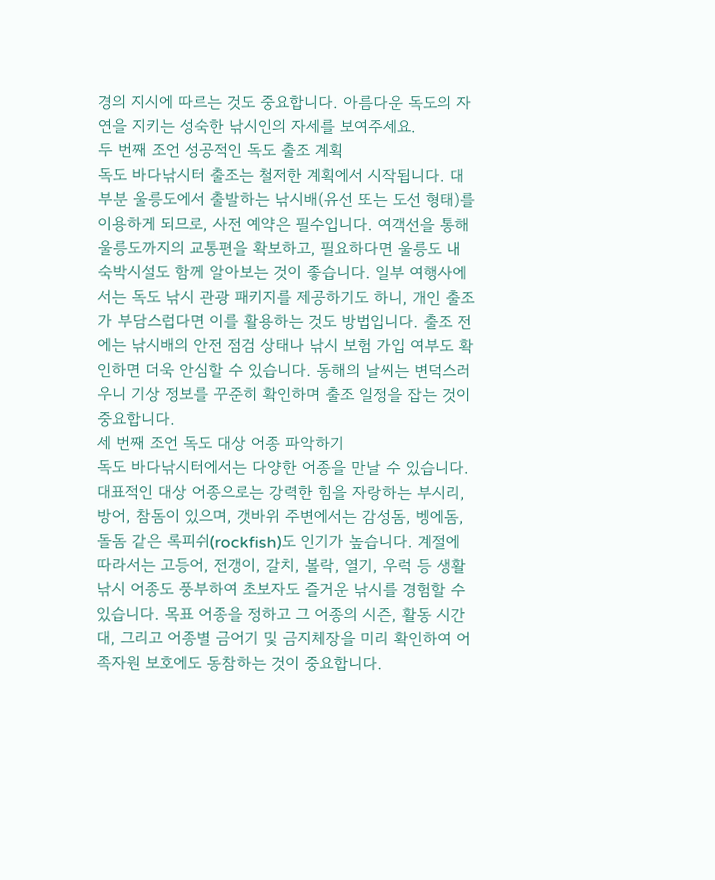경의 지시에 따르는 것도 중요합니다. 아름다운 독도의 자연을 지키는 성숙한 낚시인의 자세를 보여주세요.
두 번째 조언 성공적인 독도 출조 계획
독도 바다낚시터 출조는 철저한 계획에서 시작됩니다. 대부분 울릉도에서 출발하는 낚시배(유선 또는 도선 형태)를 이용하게 되므로, 사전 예약은 필수입니다. 여객선을 통해 울릉도까지의 교통편을 확보하고, 필요하다면 울릉도 내 숙박시설도 함께 알아보는 것이 좋습니다. 일부 여행사에서는 독도 낚시 관광 패키지를 제공하기도 하니, 개인 출조가 부담스럽다면 이를 활용하는 것도 방법입니다. 출조 전에는 낚시배의 안전 점검 상태나 낚시 보험 가입 여부도 확인하면 더욱 안심할 수 있습니다. 동해의 날씨는 변덕스러우니 기상 정보를 꾸준히 확인하며 출조 일정을 잡는 것이 중요합니다.
세 번째 조언 독도 대상 어종 파악하기
독도 바다낚시터에서는 다양한 어종을 만날 수 있습니다. 대표적인 대상 어종으로는 강력한 힘을 자랑하는 부시리, 방어, 참돔이 있으며, 갯바위 주변에서는 감성돔, 벵에돔, 돌돔 같은 록피쉬(rockfish)도 인기가 높습니다. 계절에 따라서는 고등어, 전갱이, 갈치, 볼락, 열기, 우럭 등 생활낚시 어종도 풍부하여 초보자도 즐거운 낚시를 경험할 수 있습니다. 목표 어종을 정하고 그 어종의 시즌, 활동 시간대, 그리고 어종별 금어기 및 금지체장을 미리 확인하여 어족자원 보호에도 동참하는 것이 중요합니다.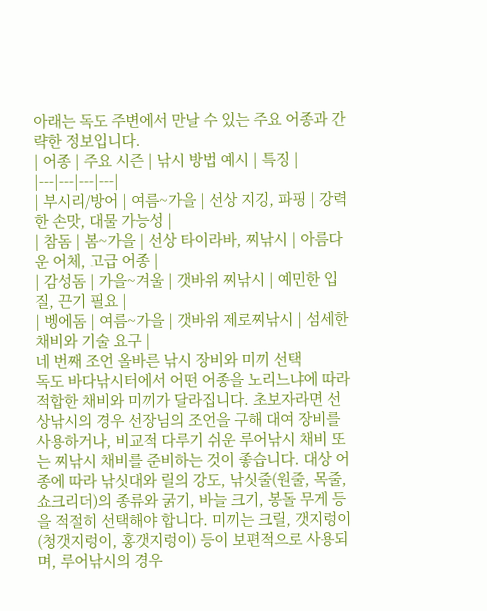아래는 독도 주변에서 만날 수 있는 주요 어종과 간략한 정보입니다.
| 어종 | 주요 시즌 | 낚시 방법 예시 | 특징 |
|---|---|---|---|
| 부시리/방어 | 여름~가을 | 선상 지깅, 파핑 | 강력한 손맛, 대물 가능성 |
| 참돔 | 봄~가을 | 선상 타이라바, 찌낚시 | 아름다운 어체, 고급 어종 |
| 감성돔 | 가을~겨울 | 갯바위 찌낚시 | 예민한 입질, 끈기 필요 |
| 벵에돔 | 여름~가을 | 갯바위 제로찌낚시 | 섬세한 채비와 기술 요구 |
네 번째 조언 올바른 낚시 장비와 미끼 선택
독도 바다낚시터에서 어떤 어종을 노리느냐에 따라 적합한 채비와 미끼가 달라집니다. 초보자라면 선상낚시의 경우 선장님의 조언을 구해 대여 장비를 사용하거나, 비교적 다루기 쉬운 루어낚시 채비 또는 찌낚시 채비를 준비하는 것이 좋습니다. 대상 어종에 따라 낚싯대와 릴의 강도, 낚싯줄(원줄, 목줄, 쇼크리더)의 종류와 굵기, 바늘 크기, 봉돌 무게 등을 적절히 선택해야 합니다. 미끼는 크릴, 갯지렁이(청갯지렁이, 홍갯지렁이) 등이 보편적으로 사용되며, 루어낚시의 경우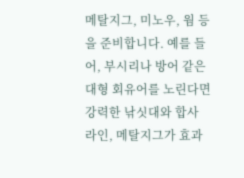메탈지그, 미노우, 웜 등을 준비합니다. 예를 들어, 부시리나 방어 같은 대형 회유어를 노린다면 강력한 낚싯대와 합사 라인, 메탈지그가 효과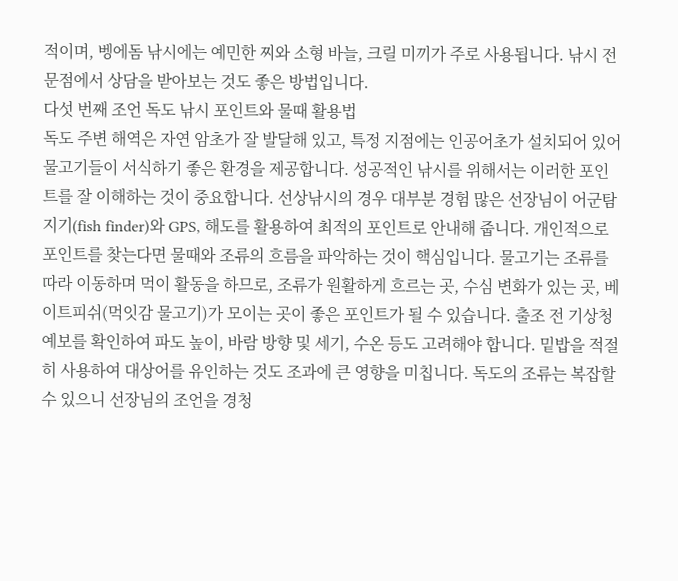적이며, 벵에돔 낚시에는 예민한 찌와 소형 바늘, 크릴 미끼가 주로 사용됩니다. 낚시 전문점에서 상담을 받아보는 것도 좋은 방법입니다.
다섯 번째 조언 독도 낚시 포인트와 물때 활용법
독도 주변 해역은 자연 암초가 잘 발달해 있고, 특정 지점에는 인공어초가 설치되어 있어 물고기들이 서식하기 좋은 환경을 제공합니다. 성공적인 낚시를 위해서는 이러한 포인트를 잘 이해하는 것이 중요합니다. 선상낚시의 경우 대부분 경험 많은 선장님이 어군탐지기(fish finder)와 GPS, 해도를 활용하여 최적의 포인트로 안내해 줍니다. 개인적으로 포인트를 찾는다면 물때와 조류의 흐름을 파악하는 것이 핵심입니다. 물고기는 조류를 따라 이동하며 먹이 활동을 하므로, 조류가 원활하게 흐르는 곳, 수심 변화가 있는 곳, 베이트피쉬(먹잇감 물고기)가 모이는 곳이 좋은 포인트가 될 수 있습니다. 출조 전 기상청 예보를 확인하여 파도 높이, 바람 방향 및 세기, 수온 등도 고려해야 합니다. 밑밥을 적절히 사용하여 대상어를 유인하는 것도 조과에 큰 영향을 미칩니다. 독도의 조류는 복잡할 수 있으니 선장님의 조언을 경청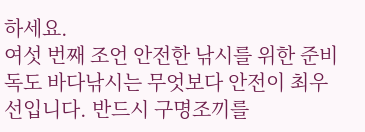하세요.
여섯 번째 조언 안전한 낚시를 위한 준비
독도 바다낚시는 무엇보다 안전이 최우선입니다. 반드시 구명조끼를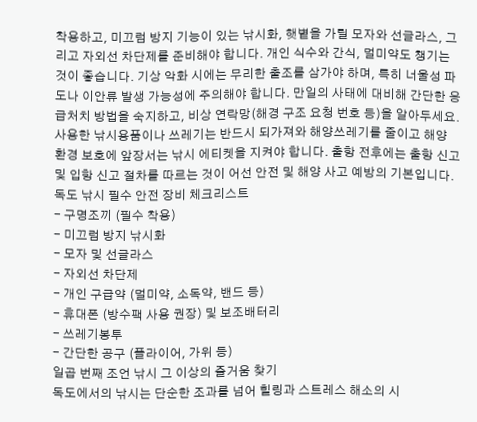착용하고, 미끄럼 방지 기능이 있는 낚시화, 햇볕을 가릴 모자와 선글라스, 그리고 자외선 차단제를 준비해야 합니다. 개인 식수와 간식, 멀미약도 챙기는 것이 좋습니다. 기상 악화 시에는 무리한 출조를 삼가야 하며, 특히 너울성 파도나 이안류 발생 가능성에 주의해야 합니다. 만일의 사태에 대비해 간단한 응급처치 방법을 숙지하고, 비상 연락망(해경 구조 요청 번호 등)을 알아두세요. 사용한 낚시용품이나 쓰레기는 반드시 되가져와 해양쓰레기를 줄이고 해양 환경 보호에 앞장서는 낚시 에티켓을 지켜야 합니다. 출항 전후에는 출항 신고 및 입항 신고 절차를 따르는 것이 어선 안전 및 해양 사고 예방의 기본입니다.
독도 낚시 필수 안전 장비 체크리스트
- 구명조끼 (필수 착용)
- 미끄럼 방지 낚시화
- 모자 및 선글라스
- 자외선 차단제
- 개인 구급약 (멀미약, 소독약, 밴드 등)
- 휴대폰 (방수팩 사용 권장) 및 보조배터리
- 쓰레기봉투
- 간단한 공구 (플라이어, 가위 등)
일곱 번째 조언 낚시 그 이상의 즐거움 찾기
독도에서의 낚시는 단순한 조과를 넘어 힐링과 스트레스 해소의 시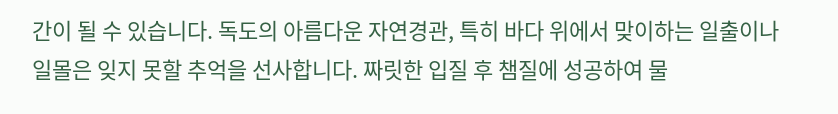간이 될 수 있습니다. 독도의 아름다운 자연경관, 특히 바다 위에서 맞이하는 일출이나 일몰은 잊지 못할 추억을 선사합니다. 짜릿한 입질 후 챔질에 성공하여 물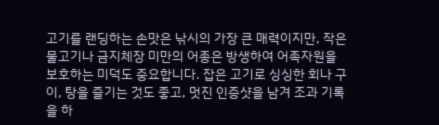고기를 랜딩하는 손맛은 낚시의 가장 큰 매력이지만, 작은 물고기나 금지체장 미만의 어종은 방생하여 어족자원을 보호하는 미덕도 중요합니다. 잡은 고기로 싱싱한 회나 구이, 탕을 즐기는 것도 좋고, 멋진 인증샷을 남겨 조과 기록을 하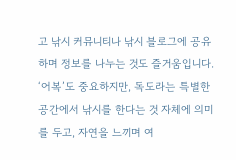고 낚시 커뮤니티나 낚시 블로그에 공유하며 정보를 나누는 것도 즐거움입니다. ‘어복’도 중요하지만, 독도라는 특별한 공간에서 낚시를 한다는 것 자체에 의미를 두고, 자연을 느끼며 여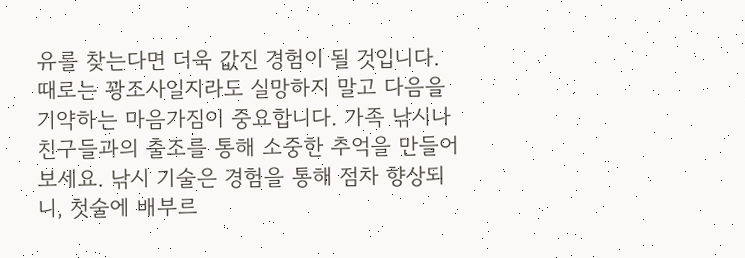유를 찾는다면 더욱 값진 경험이 될 것입니다. 때로는 꽝조사일지라도 실망하지 말고 다음을 기약하는 마음가짐이 중요합니다. 가족 낚시나 친구들과의 출조를 통해 소중한 추억을 만들어보세요. 낚시 기술은 경험을 통해 점차 향상되니, 첫술에 배부르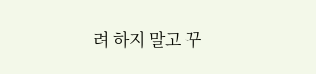려 하지 말고 꾸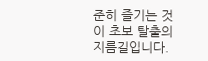준히 즐기는 것이 초보 탈출의 지름길입니다.